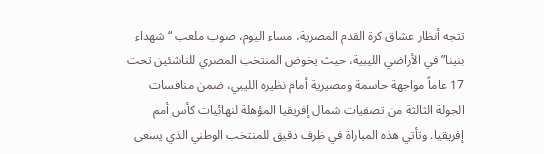تتجه أنظار عشاق كرة القدم المصرية، مساء اليوم، صوب ملعب “شهداء بنينا” في الأراضي الليبية، حيث يخوض المنتخب المصري للناشئين تحت 17 عاماً مواجهة حاسمة ومصيرية أمام نظيره الليبي، ضمن منافسات الجولة الثالثة من تصفيات شمال إفريقيا المؤهلة لنهائيات كأس أمم إفريقيا. وتأتي هذه المباراة في ظرف دقيق للمنتخب الوطني الذي يسعى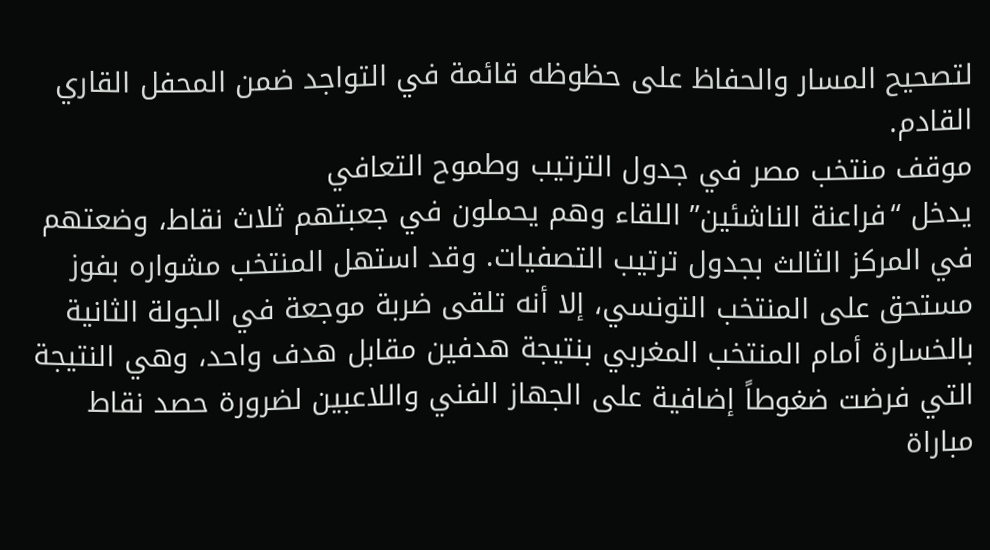لتصحيح المسار والحفاظ على حظوظه قائمة في التواجد ضمن المحفل القاري القادم.
موقف منتخب مصر في جدول الترتيب وطموح التعافي
يدخل “فراعنة الناشئين” اللقاء وهم يحملون في جعبتهم ثلاث نقاط، وضعتهم في المركز الثالث بجدول ترتيب التصفيات. وقد استهل المنتخب مشواره بفوز مستحق على المنتخب التونسي، إلا أنه تلقى ضربة موجعة في الجولة الثانية بالخسارة أمام المنتخب المغربي بنتيجة هدفين مقابل هدف واحد، وهي النتيجة التي فرضت ضغوطاً إضافية على الجهاز الفني واللاعبين لضرورة حصد نقاط مباراة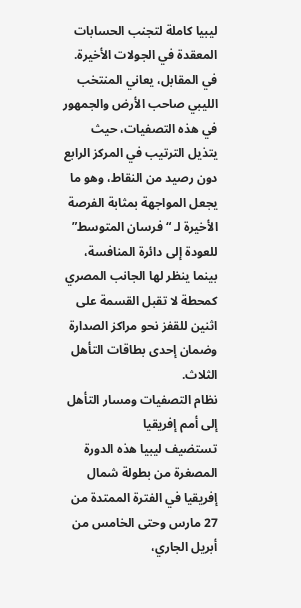ليبيا كاملة لتجنب الحسابات المعقدة في الجولات الأخيرة.
في المقابل، يعاني المنتخب الليبي صاحب الأرض والجمهور في هذه التصفيات، حيث يتذيل الترتيب في المركز الرابع دون رصيد من النقاط، وهو ما يجعل المواجهة بمثابة الفرصة الأخيرة لـ “فرسان المتوسط” للعودة إلى دائرة المنافسة، بينما ينظر لها الجانب المصري كمحطة لا تقبل القسمة على اثنين للقفز نحو مراكز الصدارة وضمان إحدى بطاقات التأهل الثلاث.
نظام التصفيات ومسار التأهل إلى أمم إفريقيا
تستضيف ليبيا هذه الدورة المصغرة من بطولة شمال إفريقيا في الفترة الممتدة من 27 مارس وحتى الخامس من أبريل الجاري،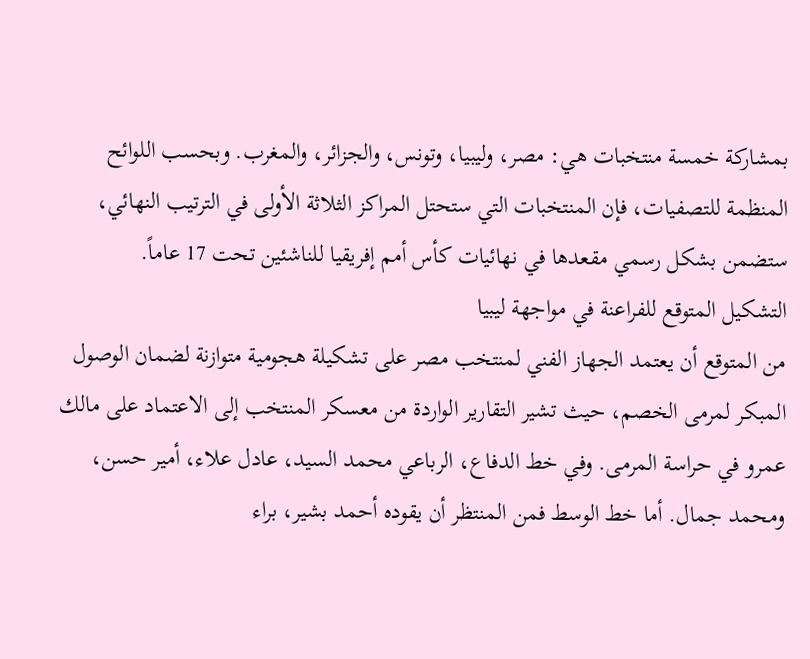بمشاركة خمسة منتخبات هي: مصر، وليبيا، وتونس، والجزائر، والمغرب. وبحسب اللوائح المنظمة للتصفيات، فإن المنتخبات التي ستحتل المراكز الثلاثة الأولى في الترتيب النهائي، ستضمن بشكل رسمي مقعدها في نهائيات كأس أمم إفريقيا للناشئين تحت 17 عاماً.
التشكيل المتوقع للفراعنة في مواجهة ليبيا
من المتوقع أن يعتمد الجهاز الفني لمنتخب مصر على تشكيلة هجومية متوازنة لضمان الوصول المبكر لمرمى الخصم، حيث تشير التقارير الواردة من معسكر المنتخب إلى الاعتماد على مالك عمرو في حراسة المرمى. وفي خط الدفاع، الرباعي محمد السيد، عادل علاء، أمير حسن، ومحمد جمال. أما خط الوسط فمن المنتظر أن يقوده أحمد بشير، براء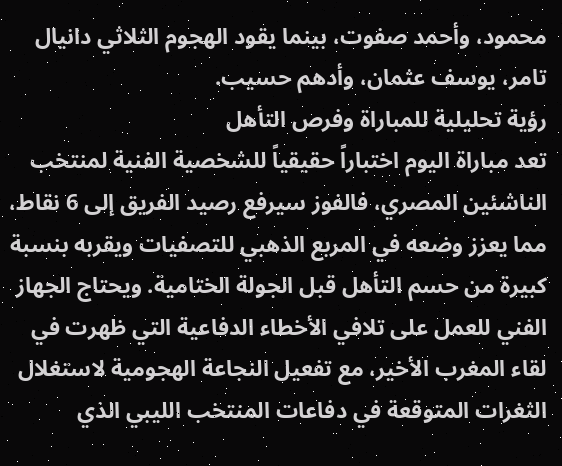محمود، وأحمد صفوت، بينما يقود الهجوم الثلاثي دانيال تامر، يوسف عثمان، وأدهم حسيب.
رؤية تحليلية للمباراة وفرص التأهل
تعد مباراة اليوم اختباراً حقيقياً للشخصية الفنية لمنتخب الناشئين المصري، فالفوز سيرفع رصيد الفريق إلى 6 نقاط، مما يعزز وضعه في المربع الذهبي للتصفيات ويقربه بنسبة كبيرة من حسم التأهل قبل الجولة الختامية. ويحتاج الجهاز الفني للعمل على تلافي الأخطاء الدفاعية التي ظهرت في لقاء المغرب الأخير، مع تفعيل النجاعة الهجومية لاستغلال الثغرات المتوقعة في دفاعات المنتخب الليبي الذي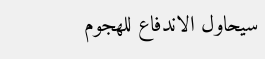سيحاول الاندفاع للهجوم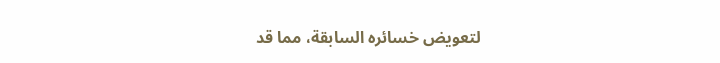لتعويض خسائره السابقة، مما قد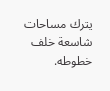يترك مساحات شاسعة خلف خطوطه.